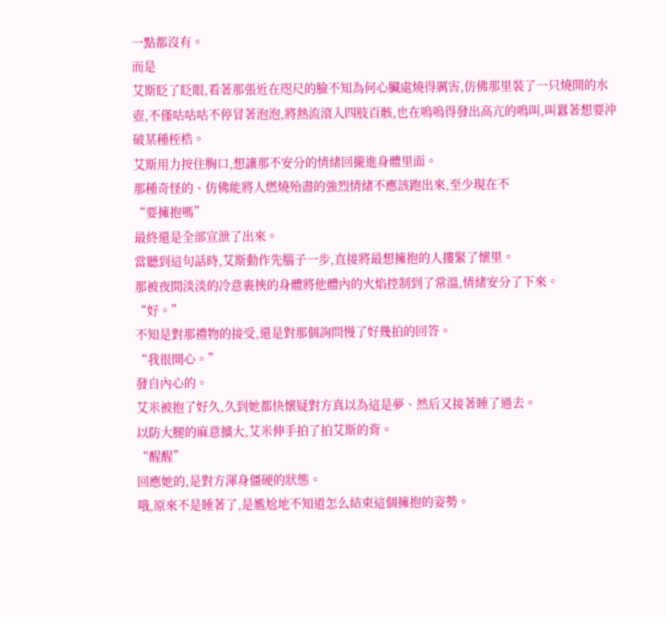一點都沒有。
而是
艾斯眨了眨眼,看著那張近在咫尺的臉不知為何心臟處燒得厲害,仿佛那里裝了一只燒開的水壺,不僅咕咕咕不停冒著泡泡,將熱流滾入四肢百骸,也在嗚嗚得發出高亢的鳴叫,叫囂著想要沖破某種桎梏。
艾斯用力按住胸口,想讓那不安分的情緒回攏進身體里面。
那種奇怪的、仿佛能將人燃燒殆盡的強烈情緒不應該跑出來,至少現在不
“要擁抱嗎”
最終還是全部宣泄了出來。
當聽到這句話時,艾斯動作先腦子一步,直接將最想擁抱的人摟緊了懷里。
那被夜間淡淡的冷意裹挾的身體將他體內的火焰控制到了常溫,情緒安分了下來。
“好。”
不知是對那禮物的接受,還是對那個詢問慢了好幾拍的回答。
“我很開心。”
發自內心的。
艾米被抱了好久,久到她都快懷疑對方真以為這是夢、然后又接著睡了過去。
以防大腿的麻意擴大,艾米伸手拍了拍艾斯的背。
“醒醒”
回應她的,是對方渾身僵硬的狀態。
哦,原來不是睡著了,是尷尬地不知道怎么結束這個擁抱的姿勢。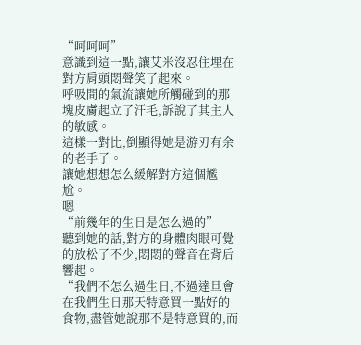“呵呵呵”
意識到這一點,讓艾米沒忍住埋在對方肩頭悶聲笑了起來。
呼吸間的氣流讓她所觸碰到的那塊皮膚起立了汗毛,訴說了其主人的敏感。
這樣一對比,倒顯得她是游刃有余的老手了。
讓她想想怎么緩解對方這個尷尬。
嗯
“前幾年的生日是怎么過的”
聽到她的話,對方的身體肉眼可覺的放松了不少,悶悶的聲音在背后響起。
“我們不怎么過生日,不過達旦會在我們生日那天特意買一點好的食物,盡管她說那不是特意買的,而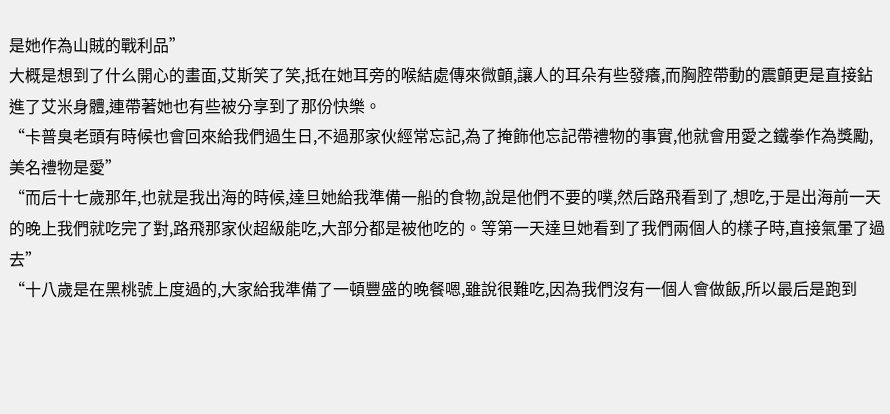是她作為山賊的戰利品”
大概是想到了什么開心的畫面,艾斯笑了笑,抵在她耳旁的喉結處傳來微顫,讓人的耳朵有些發癢,而胸腔帶動的震顫更是直接鉆進了艾米身體,連帶著她也有些被分享到了那份快樂。
“卡普臭老頭有時候也會回來給我們過生日,不過那家伙經常忘記,為了掩飾他忘記帶禮物的事實,他就會用愛之鐵拳作為獎勵,美名禮物是愛”
“而后十七歲那年,也就是我出海的時候,達旦她給我準備一船的食物,說是他們不要的噗,然后路飛看到了,想吃,于是出海前一天的晚上我們就吃完了對,路飛那家伙超級能吃,大部分都是被他吃的。等第一天達旦她看到了我們兩個人的樣子時,直接氣暈了過去”
“十八歲是在黑桃號上度過的,大家給我準備了一頓豐盛的晚餐嗯,雖說很難吃,因為我們沒有一個人會做飯,所以最后是跑到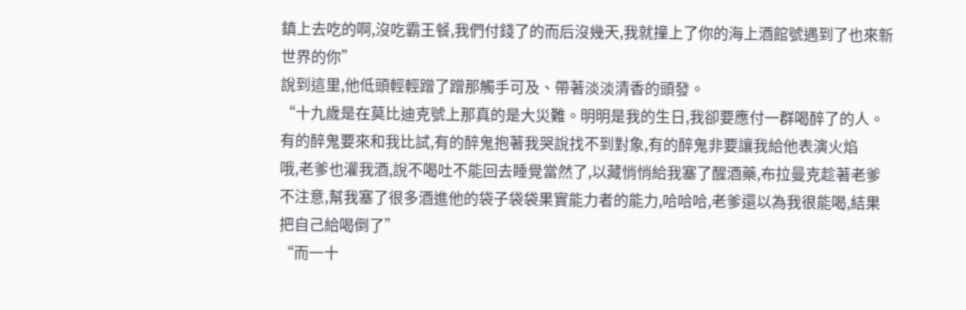鎮上去吃的啊,沒吃霸王餐,我們付錢了的而后沒幾天,我就撞上了你的海上酒館號遇到了也來新世界的你”
說到這里,他低頭輕輕蹭了蹭那觸手可及、帶著淡淡清香的頭發。
“十九歲是在莫比迪克號上那真的是大災難。明明是我的生日,我卻要應付一群喝醉了的人。有的醉鬼要來和我比試,有的醉鬼抱著我哭說找不到對象,有的醉鬼非要讓我給他表演火焰
哦,老爹也灌我酒,說不喝吐不能回去睡覺當然了,以藏悄悄給我塞了醒酒藥,布拉曼克趁著老爹不注意,幫我塞了很多酒進他的袋子袋袋果實能力者的能力,哈哈哈,老爹還以為我很能喝,結果把自己給喝倒了”
“而一十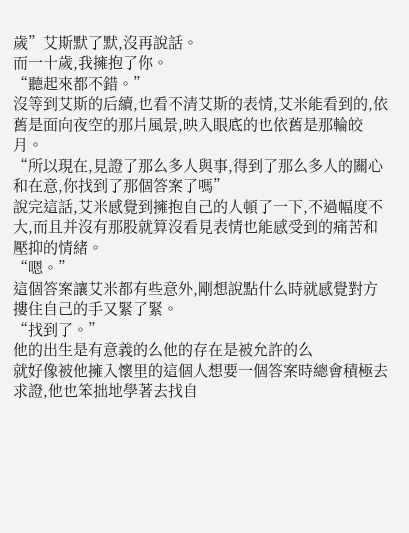歲”艾斯默了默,沒再說話。
而一十歲,我擁抱了你。
“聽起來都不錯。”
沒等到艾斯的后續,也看不清艾斯的表情,艾米能看到的,依舊是面向夜空的那片風景,映入眼底的也依舊是那輪皎月。
“所以現在,見證了那么多人與事,得到了那么多人的關心和在意,你找到了那個答案了嗎”
說完這話,艾米感覺到擁抱自己的人頓了一下,不過幅度不大,而且并沒有那股就算沒看見表情也能感受到的痛苦和壓抑的情緒。
“嗯。”
這個答案讓艾米都有些意外,剛想說點什么時就感覺對方摟住自己的手又緊了緊。
“找到了。”
他的出生是有意義的么他的存在是被允許的么
就好像被他擁入懷里的這個人想要一個答案時總會積極去求證,他也笨拙地學著去找自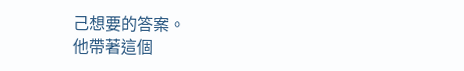己想要的答案。
他帶著這個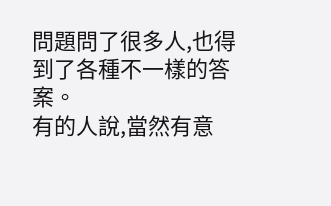問題問了很多人,也得到了各種不一樣的答案。
有的人說,當然有意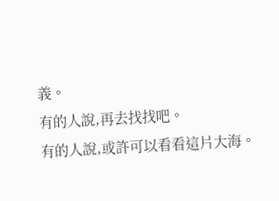義。
有的人說,再去找找吧。
有的人說,或許可以看看這片大海。